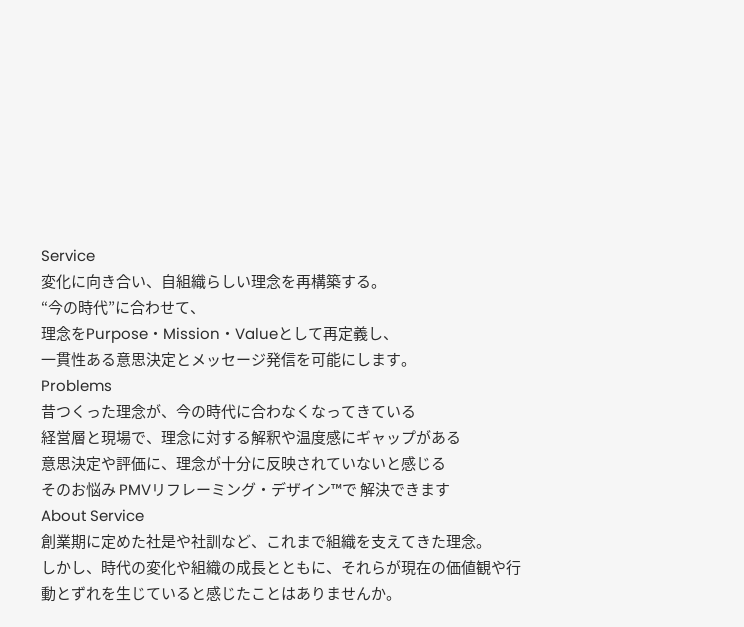Service
変化に向き合い、自組織らしい理念を再構築する。
“今の時代”に合わせて、
理念をPurpose・Mission・Valueとして再定義し、
一貫性ある意思決定とメッセージ発信を可能にします。
Problems
昔つくった理念が、今の時代に合わなくなってきている
経営層と現場で、理念に対する解釈や温度感にギャップがある
意思決定や評価に、理念が十分に反映されていないと感じる
そのお悩み PMVリフレーミング・デザイン™で 解決できます
About Service
創業期に定めた社是や社訓など、これまで組織を支えてきた理念。
しかし、時代の変化や組織の成長とともに、それらが現在の価値観や行動とずれを生じていると感じたことはありませんか。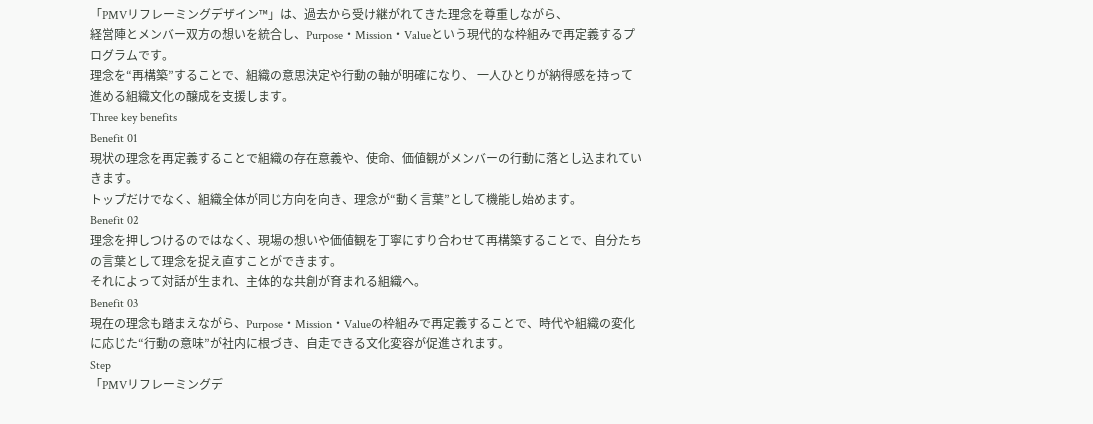「PMVリフレーミングデザイン™」は、過去から受け継がれてきた理念を尊重しながら、
経営陣とメンバー双方の想いを統合し、Purpose・Mission・Valueという現代的な枠組みで再定義するプログラムです。
理念を“再構築”することで、組織の意思決定や行動の軸が明確になり、 一人ひとりが納得感を持って進める組織文化の醸成を支援します。
Three key benefits
Benefit 01
現状の理念を再定義することで組織の存在意義や、使命、価値観がメンバーの行動に落とし込まれていきます。
トップだけでなく、組織全体が同じ方向を向き、理念が“動く言葉”として機能し始めます。
Benefit 02
理念を押しつけるのではなく、現場の想いや価値観を丁寧にすり合わせて再構築することで、自分たちの言葉として理念を捉え直すことができます。
それによって対話が生まれ、主体的な共創が育まれる組織へ。
Benefit 03
現在の理念も踏まえながら、Purpose・Mission・Valueの枠組みで再定義することで、時代や組織の変化に応じた“行動の意味”が社内に根づき、自走できる文化変容が促進されます。
Step
「PMVリフレーミングデ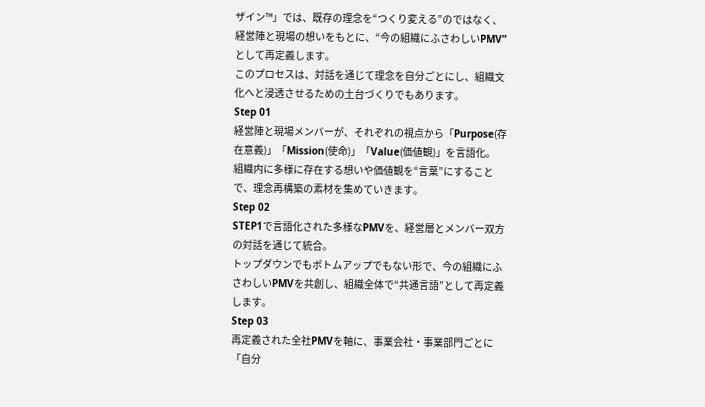ザイン™」では、既存の理念を“つくり変える”のではなく、
経営陣と現場の想いをもとに、“今の組織にふさわしいPMV”として再定義します。
このプロセスは、対話を通じて理念を自分ごとにし、組織文化へと浸透させるための土台づくりでもあります。
Step 01
経営陣と現場メンバーが、それぞれの視点から「Purpose(存在意義)」「Mission(使命)」「Value(価値観)」を言語化。
組織内に多様に存在する想いや価値観を“言葉”にすることで、理念再構築の素材を集めていきます。
Step 02
STEP1で言語化された多様なPMVを、経営層とメンバー双方の対話を通じて統合。
トップダウンでもボトムアップでもない形で、今の組織にふさわしいPMVを共創し、組織全体で“共通言語”として再定義します。
Step 03
再定義された全社PMVを軸に、事業会社・事業部門ごとに「自分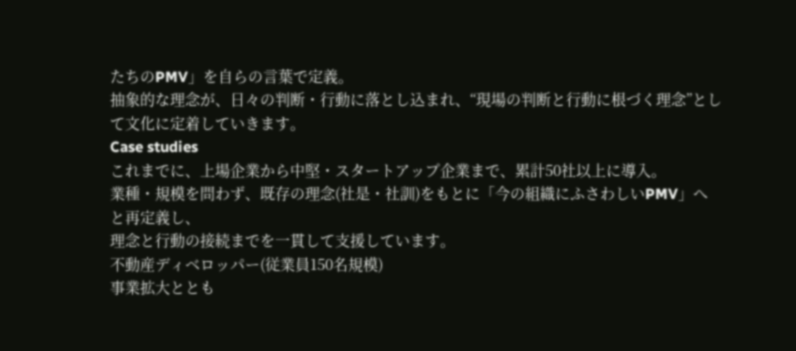たちのPMV」を自らの言葉で定義。
抽象的な理念が、日々の判断・行動に落とし込まれ、“現場の判断と行動に根づく理念”として文化に定着していきます。
Case studies
これまでに、上場企業から中堅・スタートアップ企業まで、累計50社以上に導入。
業種・規模を問わず、既存の理念(社是・社訓)をもとに「今の組織にふさわしいPMV」へと再定義し、
理念と行動の接続までを一貫して支援しています。
不動産ディベロッパー(従業員150名規模)
事業拡大ととも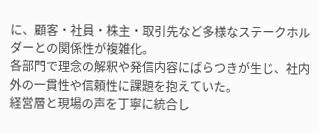に、顧客・社員・株主・取引先など多様なステークホルダーとの関係性が複雑化。
各部門で理念の解釈や発信内容にばらつきが生じ、社内外の一貫性や信頼性に課題を抱えていた。
経営層と現場の声を丁寧に統合し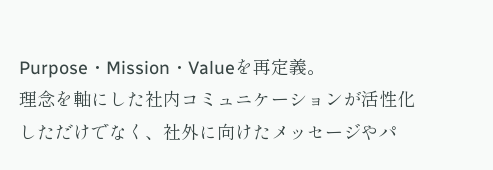Purpose・Mission・Valueを再定義。
理念を軸にした社内コミュニケーションが活性化しただけでなく、社外に向けたメッセージやパ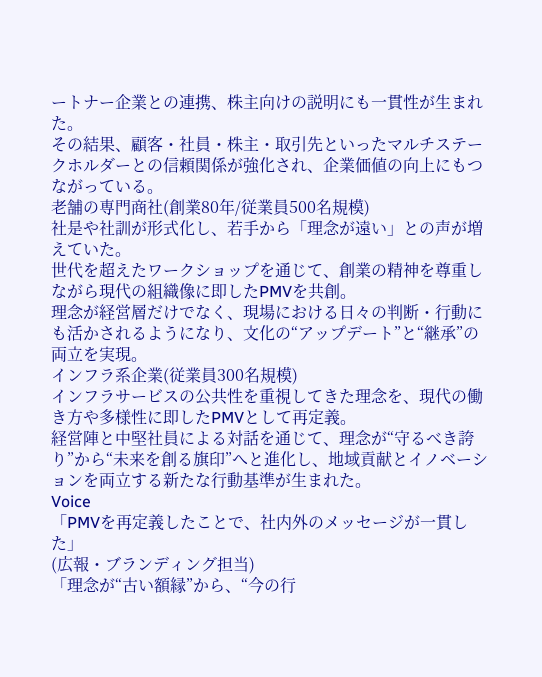ートナー企業との連携、株主向けの説明にも一貫性が生まれた。
その結果、顧客・社員・株主・取引先といったマルチステークホルダーとの信頼関係が強化され、企業価値の向上にもつながっている。
老舗の専門商社(創業80年/従業員500名規模)
社是や社訓が形式化し、若手から「理念が遠い」との声が増えていた。
世代を超えたワークショップを通じて、創業の精神を尊重しながら現代の組織像に即したPMVを共創。
理念が経営層だけでなく、現場における日々の判断・行動にも活かされるようになり、文化の“アップデート”と“継承”の両立を実現。
インフラ系企業(従業員300名規模)
インフラサービスの公共性を重視してきた理念を、現代の働き方や多様性に即したPMVとして再定義。
経営陣と中堅社員による対話を通じて、理念が“守るべき誇り”から“未来を創る旗印”へと進化し、地域貢献とイノベーションを両立する新たな行動基準が生まれた。
Voice
「PMVを再定義したことで、社内外のメッセージが一貫した」
(広報・ブランディング担当)
「理念が“古い額縁”から、“今の行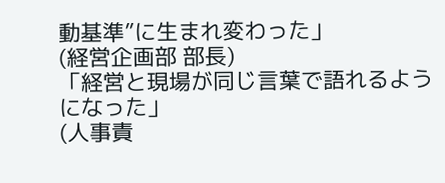動基準”に生まれ変わった」
(経営企画部 部長)
「経営と現場が同じ言葉で語れるようになった」
(人事責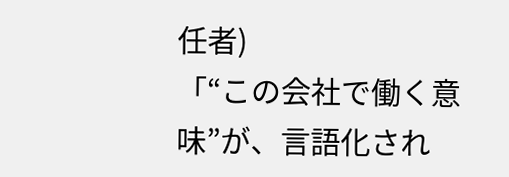任者)
「“この会社で働く意味”が、言語化され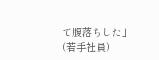て腹落ちした」
(若手社員)